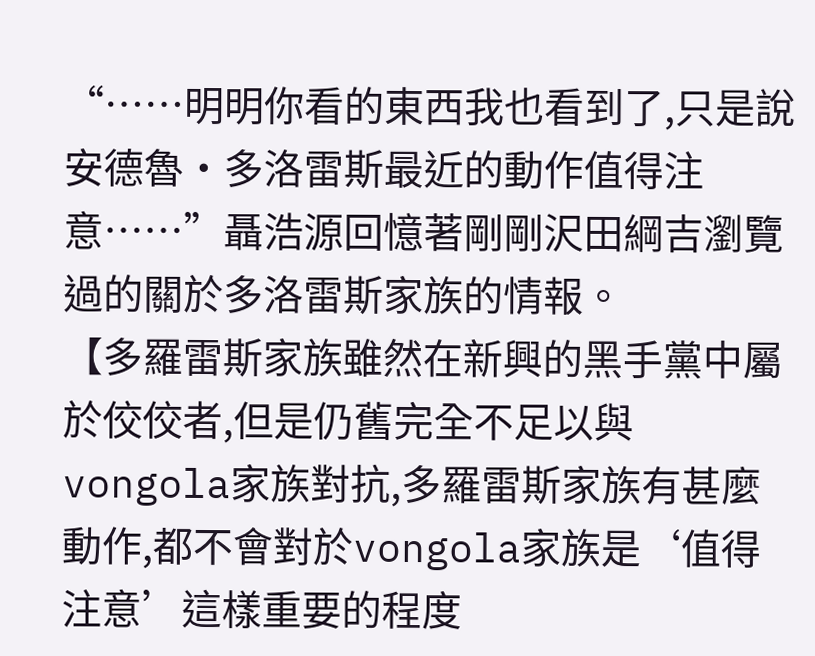“……明明你看的東西我也看到了,只是說安德魯•多洛雷斯最近的動作值得注意……”聶浩源回憶著剛剛沢田綱吉瀏覽過的關於多洛雷斯家族的情報。
【多羅雷斯家族雖然在新興的黑手黨中屬於佼佼者,但是仍舊完全不足以與vongola家族對抗,多羅雷斯家族有甚麼動作,都不會對於vongola家族是‘值得注意’這樣重要的程度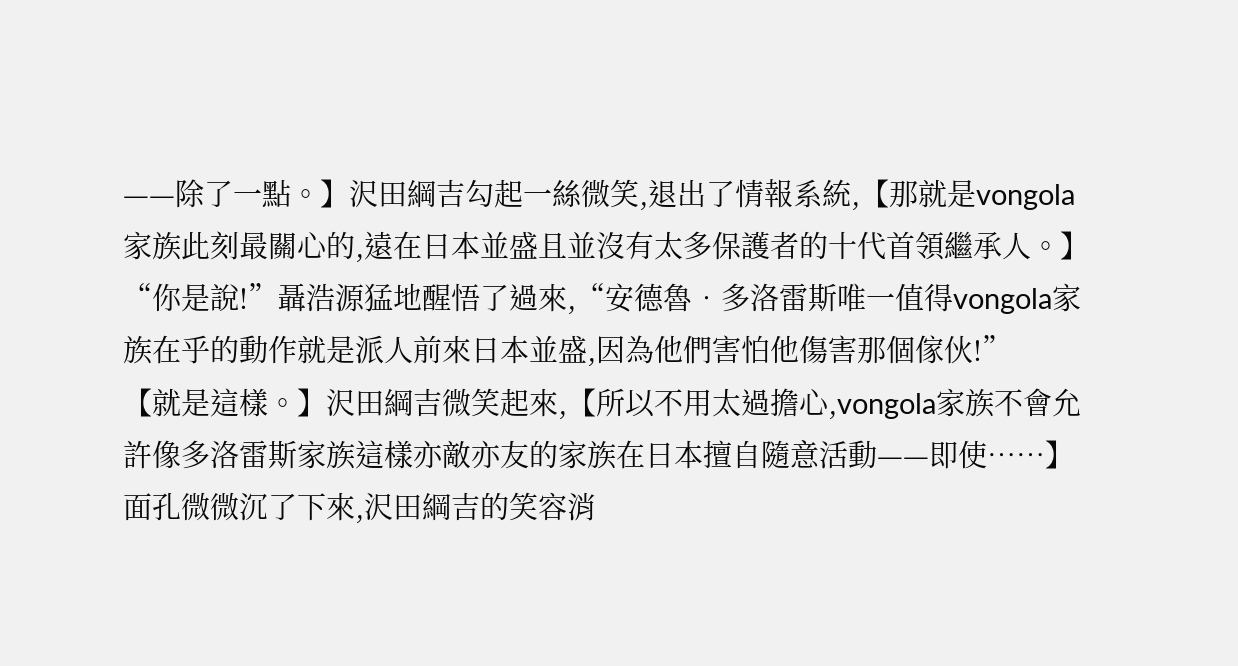——除了一點。】沢田綱吉勾起一絲微笑,退出了情報系統,【那就是vongola家族此刻最關心的,遠在日本並盛且並沒有太多保護者的十代首領繼承人。】
“你是說!”聶浩源猛地醒悟了過來,“安德魯•多洛雷斯唯一值得vongola家族在乎的動作就是派人前來日本並盛,因為他們害怕他傷害那個傢伙!”
【就是這樣。】沢田綱吉微笑起來,【所以不用太過擔心,vongola家族不會允許像多洛雷斯家族這樣亦敵亦友的家族在日本擅自隨意活動——即使……】面孔微微沉了下來,沢田綱吉的笑容消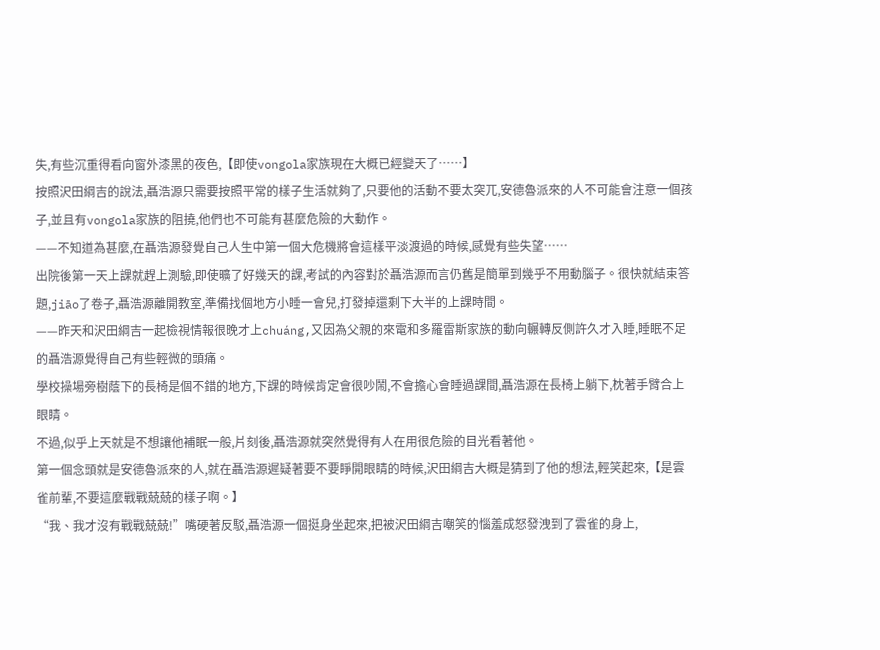失,有些沉重得看向窗外漆黑的夜色,【即使vongola家族現在大概已經變天了……】
按照沢田綱吉的說法,聶浩源只需要按照平常的樣子生活就夠了,只要他的活動不要太突兀,安德魯派來的人不可能會注意一個孩子,並且有vongola家族的阻撓,他們也不可能有甚麼危險的大動作。
——不知道為甚麼,在聶浩源發覺自己人生中第一個大危機將會這樣平淡渡過的時候,感覺有些失望……
出院後第一天上課就趕上測驗,即使曠了好幾天的課,考試的內容對於聶浩源而言仍舊是簡單到幾乎不用動腦子。很快就結束答題,jiāo了卷子,聶浩源離開教室,準備找個地方小睡一會兒,打發掉還剩下大半的上課時間。
——昨天和沢田綱吉一起檢視情報很晚才上chuáng,又因為父親的來電和多羅雷斯家族的動向輾轉反側許久才入睡,睡眠不足的聶浩源覺得自己有些輕微的頭痛。
學校操場旁樹蔭下的長椅是個不錯的地方,下課的時候肯定會很吵鬧,不會擔心會睡過課間,聶浩源在長椅上躺下,枕著手臂合上眼睛。
不過,似乎上天就是不想讓他補眠一般,片刻後,聶浩源就突然覺得有人在用很危險的目光看著他。
第一個念頭就是安德魯派來的人,就在聶浩源遲疑著要不要睜開眼睛的時候,沢田綱吉大概是猜到了他的想法,輕笑起來,【是雲雀前輩,不要這麼戰戰兢兢的樣子啊。】
“我、我才沒有戰戰兢兢!”嘴硬著反駁,聶浩源一個挺身坐起來,把被沢田綱吉嘲笑的惱羞成怒發洩到了雲雀的身上,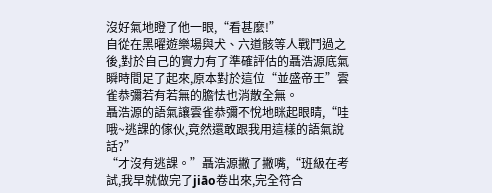沒好氣地瞪了他一眼,“看甚麼!”
自從在黑曜遊樂場與犬、六道骸等人戰鬥過之後,對於自己的實力有了準確評估的聶浩源底氣瞬時間足了起來,原本對於這位“並盛帝王”雲雀恭彌若有若無的膽怯也消散全無。
聶浩源的語氣讓雲雀恭彌不悅地眯起眼睛,“哇哦~逃課的傢伙,竟然還敢跟我用這樣的語氣說話?”
“才沒有逃課。”聶浩源撇了撇嘴,“班級在考試,我早就做完了jiāo卷出來,完全符合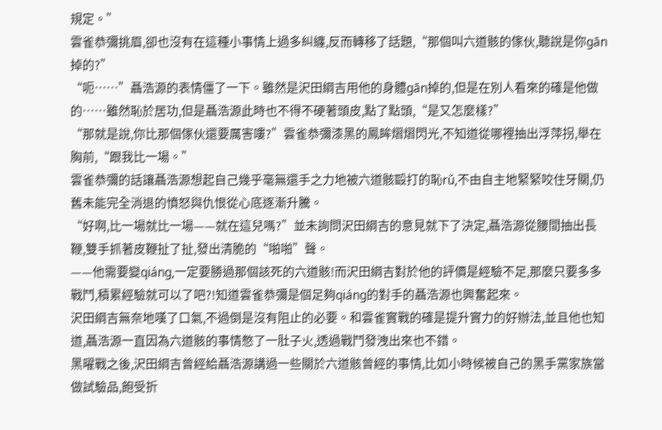規定。”
雲雀恭彌挑眉,卻也沒有在這種小事情上過多糾纏,反而轉移了話題,“那個叫六道骸的傢伙,聽說是你gān掉的?”
“呃……”聶浩源的表情僵了一下。雖然是沢田綱吉用他的身體gān掉的,但是在別人看來的確是他做的……雖然恥於居功,但是聶浩源此時也不得不硬著頭皮,點了點頭,“是又怎麼樣?”
“那就是說,你比那個傢伙還要厲害嘍?”雲雀恭彌漆黑的鳳眸熠熠閃光,不知道從哪裡抽出浮萍拐,舉在胸前,“跟我比一場。”
雲雀恭彌的話讓聶浩源想起自己幾乎毫無還手之力地被六道骸毆打的恥rǔ,不由自主地緊緊咬住牙關,仍舊未能完全消退的憤怒與仇恨從心底逐漸升騰。
“好啊,比一場就比一場——就在這兒嗎?”並未詢問沢田綱吉的意見就下了決定,聶浩源從腰間抽出長鞭,雙手抓著皮鞭扯了扯,發出清脆的“啪啪”聲。
——他需要變qiáng,一定要勝過那個該死的六道骸!而沢田綱吉對於他的評價是經驗不足,那麼只要多多戰鬥,積累經驗就可以了吧?!知道雲雀恭彌是個足夠qiáng的對手的聶浩源也興奮起來。
沢田綱吉無奈地嘆了口氣,不過倒是沒有阻止的必要。和雲雀實戰的確是提升實力的好辦法,並且他也知道,聶浩源一直因為六道骸的事情憋了一肚子火,透過戰鬥發洩出來也不錯。
黑曜戰之後,沢田綱吉曾經給聶浩源講過一些關於六道骸曾經的事情,比如小時候被自己的黑手黨家族當做試驗品,飽受折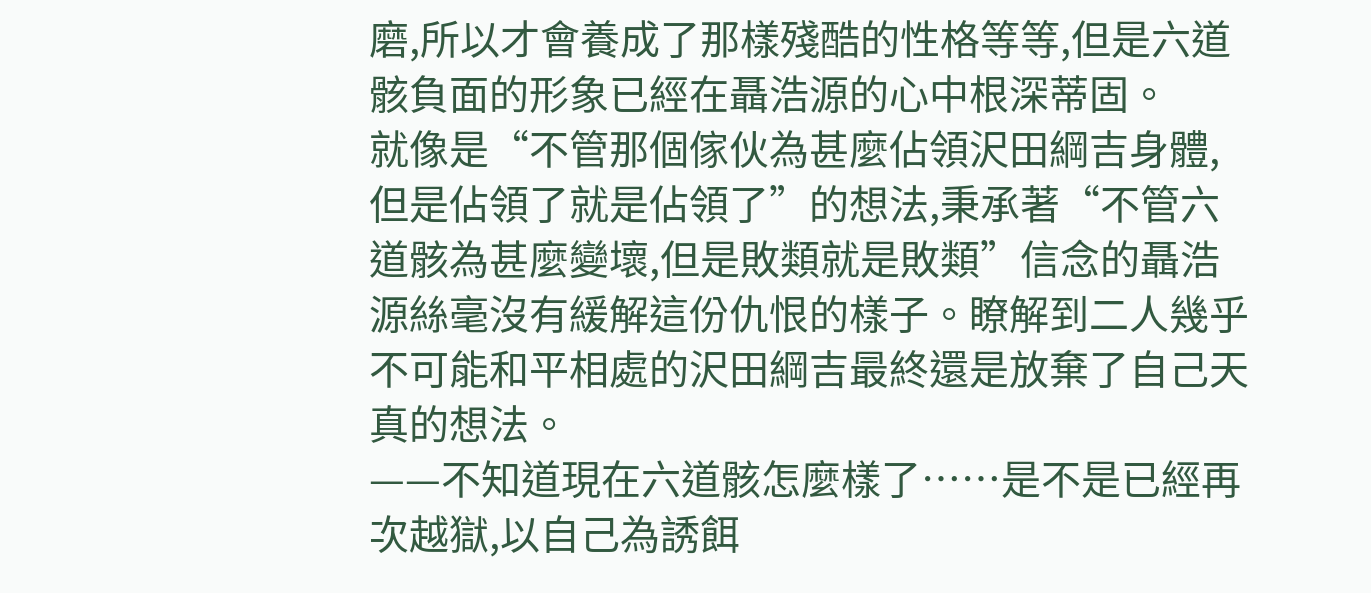磨,所以才會養成了那樣殘酷的性格等等,但是六道骸負面的形象已經在聶浩源的心中根深蒂固。
就像是“不管那個傢伙為甚麼佔領沢田綱吉身體,但是佔領了就是佔領了”的想法,秉承著“不管六道骸為甚麼變壞,但是敗類就是敗類”信念的聶浩源絲毫沒有緩解這份仇恨的樣子。瞭解到二人幾乎不可能和平相處的沢田綱吉最終還是放棄了自己天真的想法。
——不知道現在六道骸怎麼樣了……是不是已經再次越獄,以自己為誘餌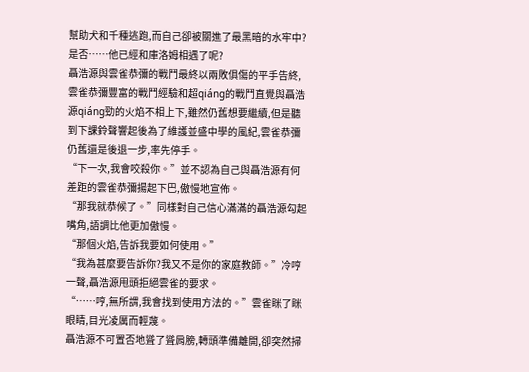幫助犬和千種逃跑,而自己卻被關進了最黑暗的水牢中?是否……他已經和庫洛姆相遇了呢?
聶浩源與雲雀恭彌的戰鬥最終以兩敗俱傷的平手告終,雲雀恭彌豐富的戰鬥經驗和超qiáng的戰鬥直覺與聶浩源qiáng勁的火焰不相上下,雖然仍舊想要繼續,但是聽到下課鈴聲響起後為了維護並盛中學的風紀,雲雀恭彌仍舊還是後退一步,率先停手。
“下一次,我會咬殺你。”並不認為自己與聶浩源有何差距的雲雀恭彌揚起下巴,傲慢地宣佈。
“那我就恭候了。”同樣對自己信心滿滿的聶浩源勾起嘴角,語調比他更加傲慢。
“那個火焰,告訴我要如何使用。”
“我為甚麼要告訴你?我又不是你的家庭教師。”冷哼一聲,聶浩源甩頭拒絕雲雀的要求。
“……哼,無所謂,我會找到使用方法的。”雲雀眯了眯眼睛,目光凌厲而輕蔑。
聶浩源不可置否地聳了聳肩膀,轉頭準備離開,卻突然掃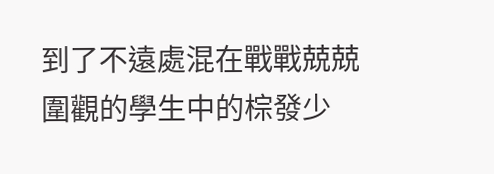到了不遠處混在戰戰兢兢圍觀的學生中的棕發少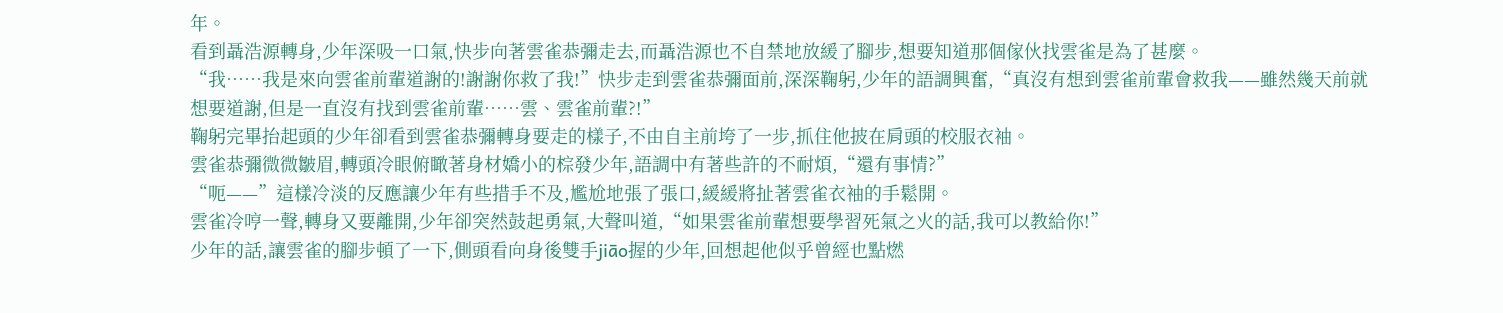年。
看到聶浩源轉身,少年深吸一口氣,快步向著雲雀恭彌走去,而聶浩源也不自禁地放緩了腳步,想要知道那個傢伙找雲雀是為了甚麼。
“我……我是來向雲雀前輩道謝的!謝謝你救了我!”快步走到雲雀恭彌面前,深深鞠躬,少年的語調興奮,“真沒有想到雲雀前輩會救我——雖然幾天前就想要道謝,但是一直沒有找到雲雀前輩……雲、雲雀前輩?!”
鞠躬完畢抬起頭的少年卻看到雲雀恭彌轉身要走的樣子,不由自主前垮了一步,抓住他披在肩頭的校服衣袖。
雲雀恭彌微微皺眉,轉頭冷眼俯瞰著身材嬌小的棕發少年,語調中有著些許的不耐煩,“還有事情?”
“呃——”這樣冷淡的反應讓少年有些措手不及,尷尬地張了張口,緩緩將扯著雲雀衣袖的手鬆開。
雲雀冷哼一聲,轉身又要離開,少年卻突然鼓起勇氣,大聲叫道,“如果雲雀前輩想要學習死氣之火的話,我可以教給你!”
少年的話,讓雲雀的腳步頓了一下,側頭看向身後雙手jiāo握的少年,回想起他似乎曾經也點燃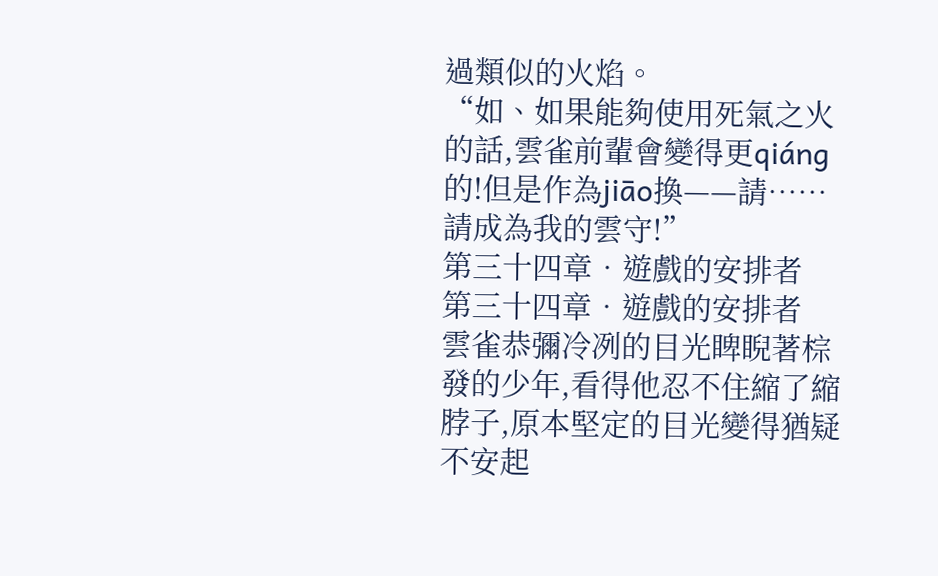過類似的火焰。
“如、如果能夠使用死氣之火的話,雲雀前輩會變得更qiáng的!但是作為jiāo換——請……請成為我的雲守!”
第三十四章•遊戲的安排者
第三十四章•遊戲的安排者
雲雀恭彌冷冽的目光睥睨著棕發的少年,看得他忍不住縮了縮脖子,原本堅定的目光變得猶疑不安起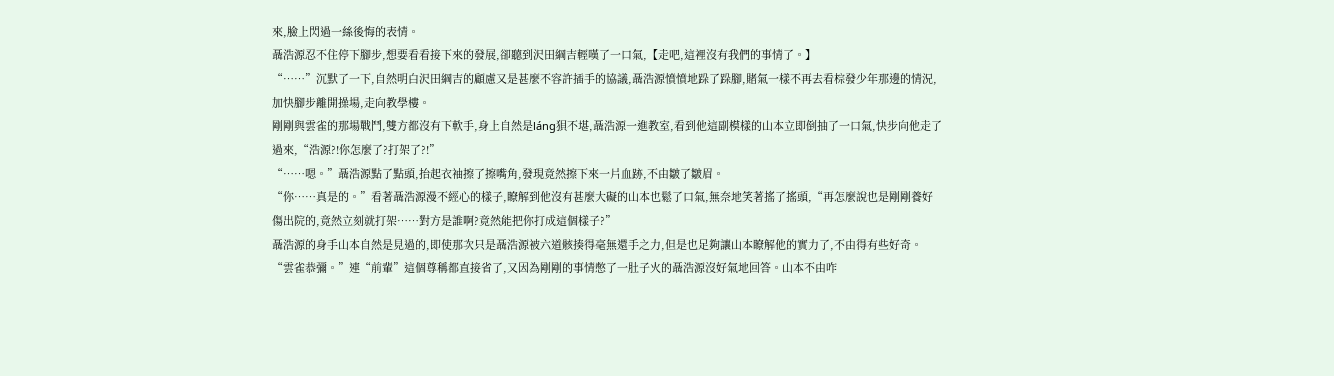來,臉上閃過一絲後悔的表情。
聶浩源忍不住停下腳步,想要看看接下來的發展,卻聽到沢田綱吉輕嘆了一口氣,【走吧,這裡沒有我們的事情了。】
“……”沉默了一下,自然明白沢田綱吉的顧慮又是甚麼不容許插手的協議,聶浩源憤憤地跺了跺腳,賭氣一樣不再去看棕發少年那邊的情況,加快腳步離開操場,走向教學樓。
剛剛與雲雀的那場戰鬥,雙方都沒有下軟手,身上自然是láng狽不堪,聶浩源一進教室,看到他這副模樣的山本立即倒抽了一口氣,快步向他走了過來,“浩源?!你怎麼了?打架了?!”
“……嗯。”聶浩源點了點頭,抬起衣袖擦了擦嘴角,發現竟然擦下來一片血跡,不由皺了皺眉。
“你……真是的。”看著聶浩源漫不經心的樣子,瞭解到他沒有甚麼大礙的山本也鬆了口氣,無奈地笑著搖了搖頭,“再怎麼說也是剛剛養好傷出院的,竟然立刻就打架……對方是誰啊?竟然能把你打成這個樣子?”
聶浩源的身手山本自然是見過的,即使那次只是聶浩源被六道骸揍得毫無還手之力,但是也足夠讓山本瞭解他的實力了,不由得有些好奇。
“雲雀恭彌。”連“前輩”這個尊稱都直接省了,又因為剛剛的事情憋了一肚子火的聶浩源沒好氣地回答。山本不由咋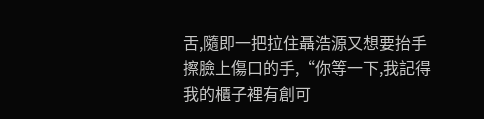舌,隨即一把拉住聶浩源又想要抬手擦臉上傷口的手,“你等一下,我記得我的櫃子裡有創可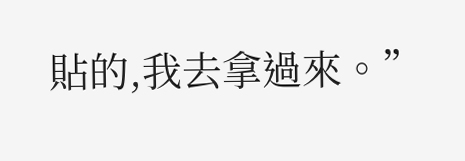貼的,我去拿過來。”